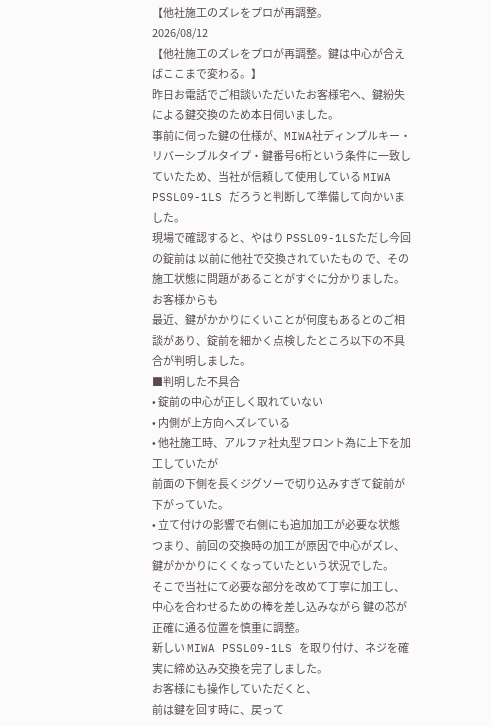【他社施工のズレをプロが再調整。
2026/08/12
【他社施工のズレをプロが再調整。鍵は中心が合えばここまで変わる。】
昨日お電話でご相談いただいたお客様宅へ、鍵紛失による鍵交換のため本日伺いました。
事前に伺った鍵の仕様が、MIWA社ディンプルキー・リバーシブルタイプ・鍵番号6桁という条件に一致していたため、当社が信頼して使用している MIWA PSSL09-1LS だろうと判断して準備して向かいました。
現場で確認すると、やはり PSSL09-1LSただし今回の錠前は 以前に他社で交換されていたもの で、その施工状態に問題があることがすぐに分かりました。
お客様からも
最近、鍵がかかりにくいことが何度もあるとのご相談があり、錠前を細かく点検したところ以下の不具合が判明しました。
■判明した不具合
• 錠前の中心が正しく取れていない
• 内側が上方向へズレている
• 他社施工時、アルファ社丸型フロント為に上下を加工していたが
前面の下側を長くジグソーで切り込みすぎて錠前が下がっていた。
• 立て付けの影響で右側にも追加加工が必要な状態
つまり、前回の交換時の加工が原因で中心がズレ、鍵がかかりにくくなっていたという状況でした。
そこで当社にて必要な部分を改めて丁寧に加工し、中心を合わせるための棒を差し込みながら 鍵の芯が正確に通る位置を慎重に調整。
新しい MIWA PSSL09-1LS を取り付け、ネジを確実に締め込み交換を完了しました。
お客様にも操作していただくと、
前は鍵を回す時に、戻って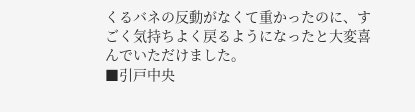くるバネの反動がなくて重かったのに、すごく気持ちよく戻るようになったと大変喜んでいただけました。
■引戸中央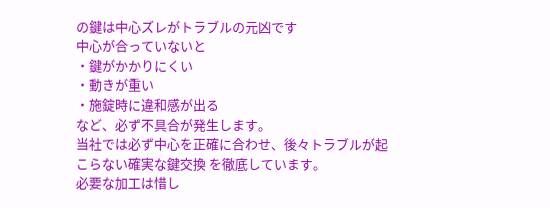の鍵は中心ズレがトラブルの元凶です
中心が合っていないと
・鍵がかかりにくい
・動きが重い
・施錠時に違和感が出る
など、必ず不具合が発生します。
当社では必ず中心を正確に合わせ、後々トラブルが起こらない確実な鍵交換 を徹底しています。
必要な加工は惜し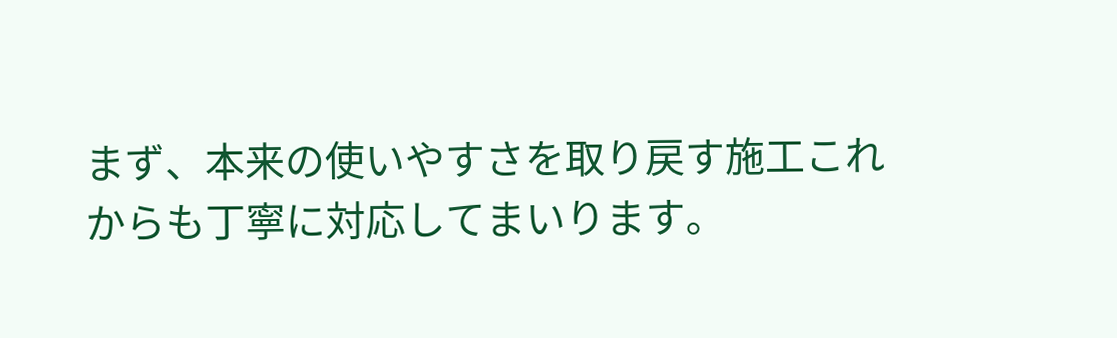まず、本来の使いやすさを取り戻す施工これからも丁寧に対応してまいります。